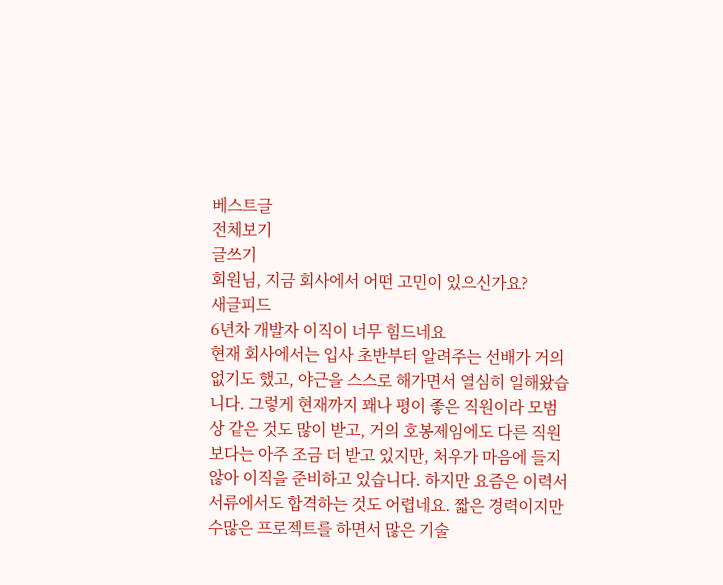베스트글
전체보기
글쓰기
회원님, 지금 회사에서 어떤 고민이 있으신가요?
새글피드
6년차 개발자 이직이 너무 힘드네요
현재 회사에서는 입사 초반부터 알려주는 선배가 거의 없기도 했고, 야근을 스스로 해가면서 열심히 일해왔습니다. 그렇게 현재까지 꽤나 평이 좋은 직원이라 모범상 같은 것도 많이 받고, 거의 호봉제임에도 다른 직원보다는 아주 조금 더 받고 있지만, 처우가 마음에 들지 않아 이직을 준비하고 있습니다. 하지만 요즘은 이력서 서류에서도 합격하는 것도 어렵네요. 짧은 경력이지만 수많은 프로젝트를 하면서 많은 기술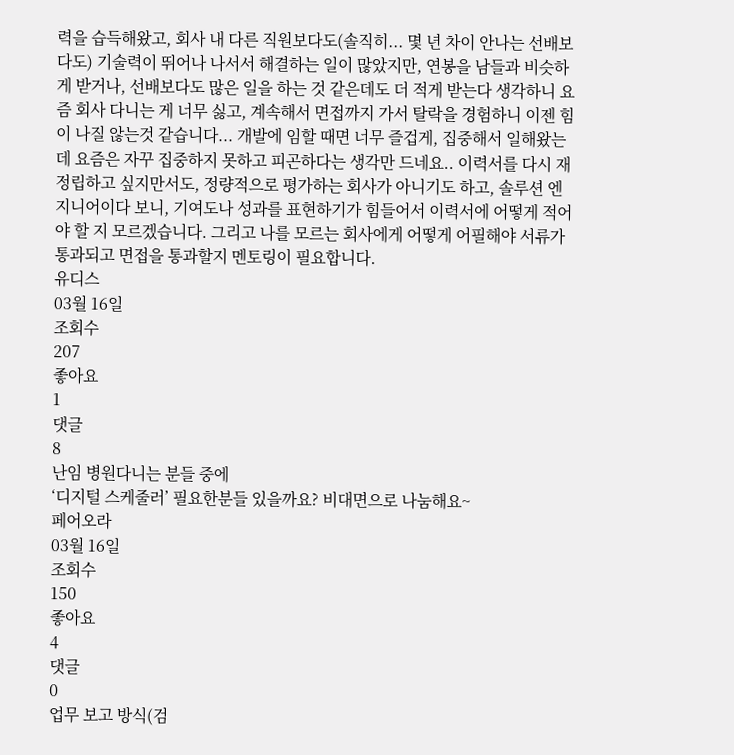력을 습득해왔고, 회사 내 다른 직원보다도(솔직히... 몇 년 차이 안나는 선배보다도) 기술력이 뛰어나 나서서 해결하는 일이 많았지만, 연봉을 남들과 비슷하게 받거나, 선배보다도 많은 일을 하는 것 같은데도 더 적게 받는다 생각하니 요즘 회사 다니는 게 너무 싫고, 계속해서 면접까지 가서 탈락을 경험하니 이젠 힘이 나질 않는것 같습니다... 개발에 임할 때면 너무 즐겁게, 집중해서 일해왔는데 요즘은 자꾸 집중하지 못하고 피곤하다는 생각만 드네요.. 이력서를 다시 재정립하고 싶지만서도, 정량적으로 평가하는 회사가 아니기도 하고, 솔루션 엔지니어이다 보니, 기여도나 성과를 표현하기가 힘들어서 이력서에 어떻게 적어야 할 지 모르겠습니다. 그리고 나를 모르는 회사에게 어떻게 어필해야 서류가 통과되고 면접을 통과할지 멘토링이 필요합니다.
유디스
03월 16일
조회수
207
좋아요
1
댓글
8
난임 병원다니는 분들 중에
‘디지털 스케줄러’ 필요한분들 있을까요? 비대면으로 나눔해요~
페어오라
03월 16일
조회수
150
좋아요
4
댓글
0
업무 보고 방식(검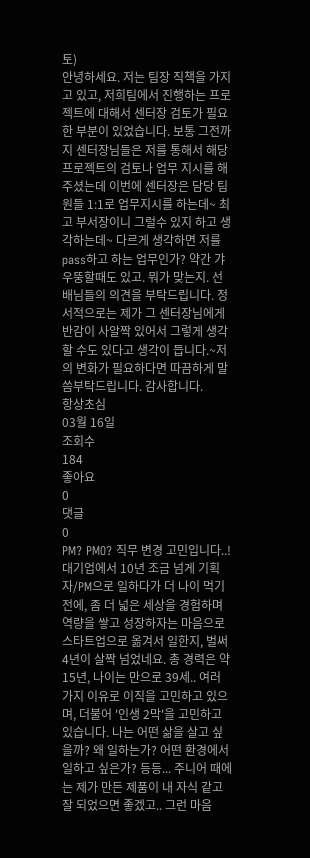토)
안녕하세요. 저는 팀장 직책을 가지고 있고, 저희팀에서 진행하는 프로젝트에 대해서 센터장 검토가 필요한 부분이 있었습니다. 보통 그전까지 센터장님들은 저를 통해서 해당 프로젝트의 검토나 업무 지시를 해주셨는데 이번에 센터장은 담당 팀원들 1:1로 업무지시를 하는데~ 최고 부서장이니 그럴수 있지 하고 생각하는데~ 다르게 생각하면 저를 pass하고 하는 업무인가? 약간 갸우뚱할때도 있고. 뭐가 맞는지. 선배님들의 의견을 부탁드립니다. 정서적으로는 제가 그 센터장님에게 반감이 사알짝 있어서 그렇게 생각할 수도 있다고 생각이 듭니다.~저의 변화가 필요하다면 따끔하게 말씀부탁드립니다. 감사합니다.
항상초심
03월 16일
조회수
184
좋아요
0
댓글
0
PM? PMO? 직무 변경 고민입니다..!
대기업에서 10년 조금 넘게 기획자/PM으로 일하다가 더 나이 먹기 전에, 좀 더 넓은 세상을 경험하며 역량을 쌓고 성장하자는 마음으로 스타트업으로 옮겨서 일한지, 벌써 4년이 살짝 넘었네요. 총 경력은 약 15년, 나이는 만으로 39세.. 여러 가지 이유로 이직을 고민하고 있으며, 더불어 '인생 2막'을 고민하고 있습니다. 나는 어떤 삶을 살고 싶을까? 왜 일하는가? 어떤 환경에서 일하고 싶은가? 등등... 주니어 때에는 제가 만든 제품이 내 자식 같고 잘 되었으면 좋겠고.. 그런 마음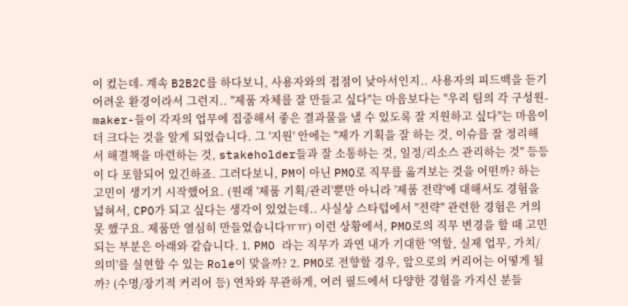이 컸는데- 계속 B2B2C를 하다보니, 사용자와의 접점이 낮아서인지.. 사용자의 피드백을 듣기 어려운 환경이라서 그런지.. "제품 자체를 잘 만들고 싶다"는 마음보다는 "우리 팀의 각 구성원-maker-들이 각자의 업무에 집중해서 좋은 결과물을 낼 수 있도록 잘 지원하고 싶다"는 마음이 더 크다는 것을 알게 되었습니다. 그 '지원' 안에는 "제가 기획을 잘 하는 것, 이슈를 잘 정리해서 해결책을 마련하는 것, stakeholder들과 잘 소통하는 것, 일정/리소스 관리하는 것" 등등이 다 포함되어 있긴하죠. 그러다보니, PM이 아닌 PMO로 직무를 옮겨보는 것을 어떤까? 하는 고민이 생기기 시작했어요. (원래 '제품 기획/관리'뿐만 아니라 '제품 전략'에 대해서도 경험을 넓혀서, CPO가 되고 싶다는 생각이 있었는데.. 사실상 스타텁에서 "전략" 관련한 경험은 거의 못 했구요. 제품만 열심히 만들었습니다ㅠㅠ) 이런 상황에서, PMO로의 직무 변경을 할 때 고민 되는 부분은 아래와 같습니다. 1. PMO 라는 직무가 과연 내가 기대한 '역할, 실제 업무, 가치/의미'를 실현할 수 있는 Role이 맞을까? 2. PMO로 전향할 경우, 앞으로의 커리어는 어떻게 될까? (수명/장기적 커리어 등) 연차와 무관하게, 여러 필드에서 다양한 경험을 가지신 분들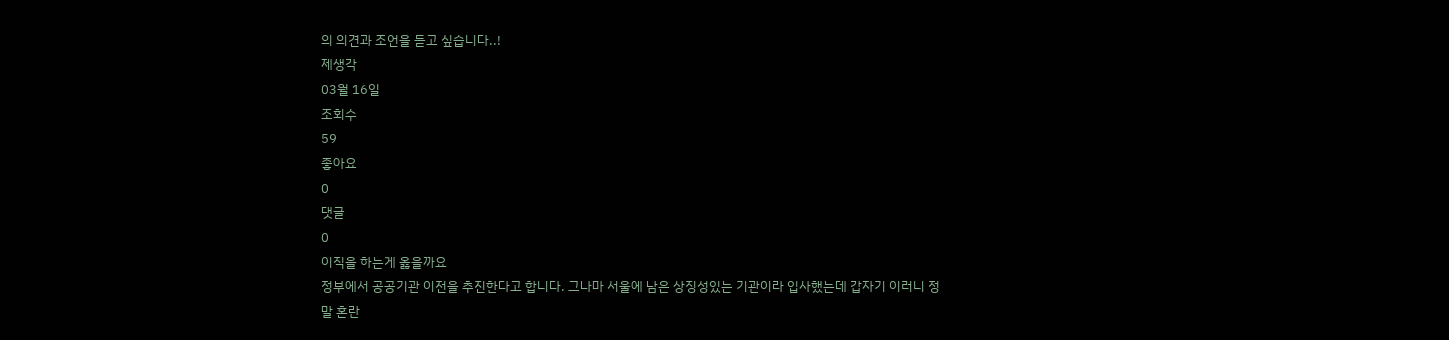의 의견과 조언을 듣고 싶습니다..!
제생각
03월 16일
조회수
59
좋아요
0
댓글
0
이직을 하는게 옳을까요
정부에서 공공기관 이전을 추진한다고 합니다. 그나마 서울에 남은 상징성있는 기관이라 입사했는데 갑자기 이러니 정말 혼란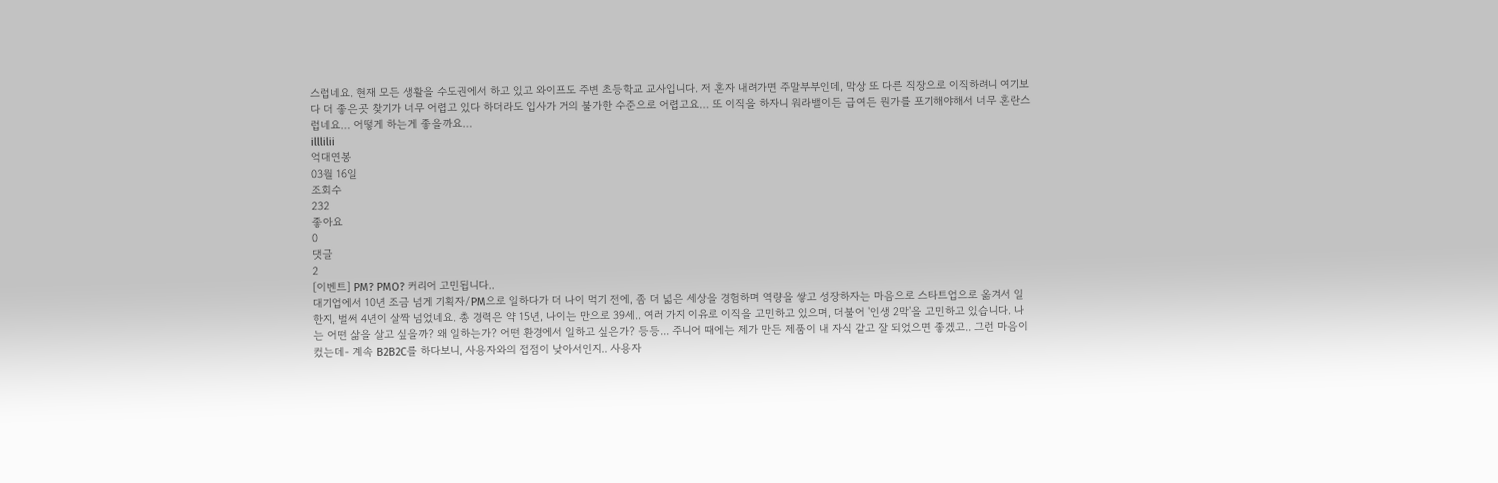스럽네요. 현재 모든 생활을 수도권에서 하고 있고 와이프도 주변 초등학교 교사입니다. 저 혼자 내려가면 주말부부인데, 막상 또 다른 직장으로 이직하려니 여기보다 더 좋은곳 찾기가 너무 어렵고 있다 하더라도 입사가 거의 불가한 수준으로 어렵고요… 또 이직을 하자니 워라밸이든 급여든 뭔가를 포기해야해서 너무 혼란스럽네요… 어떻게 하는게 좋을까요…
illlilii
억대연봉
03월 16일
조회수
232
좋아요
0
댓글
2
[이벤트] PM? PMO? 커리어 고민됩니다..
대기업에서 10년 조금 넘게 기획자/PM으로 일하다가 더 나이 먹기 전에, 좀 더 넓은 세상을 경험하며 역량을 쌓고 성장하자는 마음으로 스타트업으로 옮겨서 일한지, 벌써 4년이 살짝 넘었네요. 총 경력은 약 15년, 나이는 만으로 39세.. 여러 가지 이유로 이직을 고민하고 있으며, 더불어 '인생 2막'을 고민하고 있습니다. 나는 어떤 삶을 살고 싶을까? 왜 일하는가? 어떤 환경에서 일하고 싶은가? 등등... 주니어 때에는 제가 만든 제품이 내 자식 같고 잘 되었으면 좋겠고.. 그런 마음이 컸는데- 계속 B2B2C를 하다보니, 사용자와의 접점이 낮아서인지.. 사용자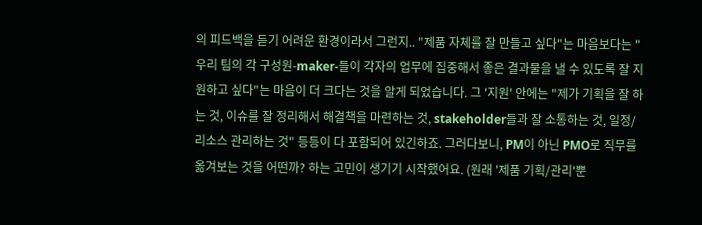의 피드백을 듣기 어려운 환경이라서 그런지.. "제품 자체를 잘 만들고 싶다"는 마음보다는 "우리 팀의 각 구성원-maker-들이 각자의 업무에 집중해서 좋은 결과물을 낼 수 있도록 잘 지원하고 싶다"는 마음이 더 크다는 것을 알게 되었습니다. 그 '지원' 안에는 "제가 기획을 잘 하는 것, 이슈를 잘 정리해서 해결책을 마련하는 것, stakeholder들과 잘 소통하는 것, 일정/리소스 관리하는 것" 등등이 다 포함되어 있긴하죠. 그러다보니, PM이 아닌 PMO로 직무를 옮겨보는 것을 어떤까? 하는 고민이 생기기 시작했어요. (원래 '제품 기획/관리'뿐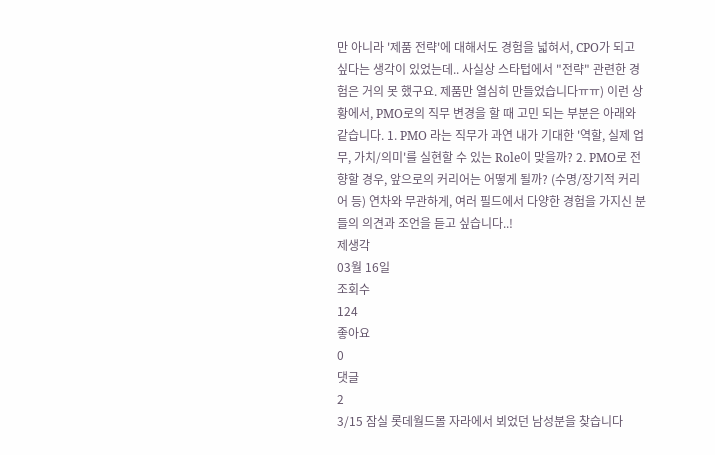만 아니라 '제품 전략'에 대해서도 경험을 넓혀서, CPO가 되고 싶다는 생각이 있었는데.. 사실상 스타텁에서 "전략" 관련한 경험은 거의 못 했구요. 제품만 열심히 만들었습니다ㅠㅠ) 이런 상황에서, PMO로의 직무 변경을 할 때 고민 되는 부분은 아래와 같습니다. 1. PMO 라는 직무가 과연 내가 기대한 '역할, 실제 업무, 가치/의미'를 실현할 수 있는 Role이 맞을까? 2. PMO로 전향할 경우, 앞으로의 커리어는 어떻게 될까? (수명/장기적 커리어 등) 연차와 무관하게, 여러 필드에서 다양한 경험을 가지신 분들의 의견과 조언을 듣고 싶습니다..!
제생각
03월 16일
조회수
124
좋아요
0
댓글
2
3/15 잠실 롯데월드몰 자라에서 뵈었던 남성분을 찾습니다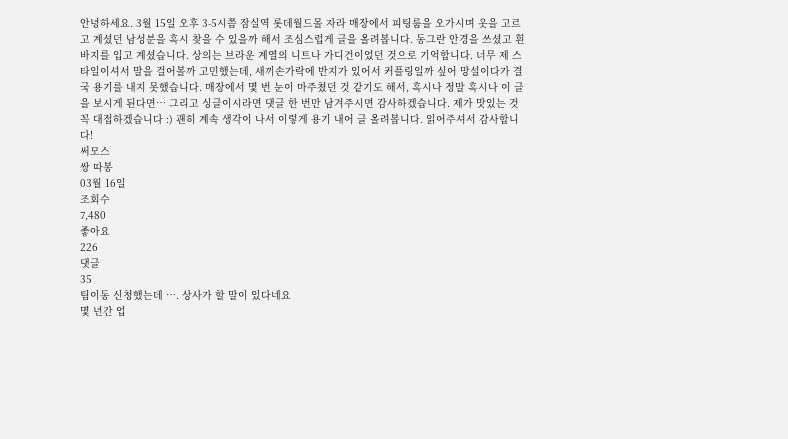안녕하세요. 3월 15일 오후 3-5시쯤 잠실역 롯데월드몰 자라 매장에서 피팅룸을 오가시며 옷을 고르고 계셨던 남성분을 혹시 찾을 수 있을까 해서 조심스럽게 글을 올려봅니다. 동그란 안경을 쓰셨고 흰 바지를 입고 계셨습니다. 상의는 브라운 계열의 니트나 가디건이었던 것으로 기억합니다. 너무 제 스타일이셔서 말을 걸어볼까 고민했는데, 새끼손가락에 반지가 있어서 커플링일까 싶어 망설이다가 결국 용기를 내지 못했습니다. 매장에서 몇 번 눈이 마주쳤던 것 같기도 해서, 혹시나 정말 혹시나 이 글을 보시게 된다면… 그리고 싱글이시라면 댓글 한 번만 남겨주시면 감사하겠습니다. 제가 맛있는 것 꼭 대접하겠습니다 :) 괜히 계속 생각이 나서 이렇게 용기 내어 글 올려봅니다. 읽어주셔서 감사합니다!
써모스
쌍 따봉
03월 16일
조회수
7,480
좋아요
226
댓글
35
팀이동 신청했는데 …. 상사가 할 말이 있다네요
몇 년간 업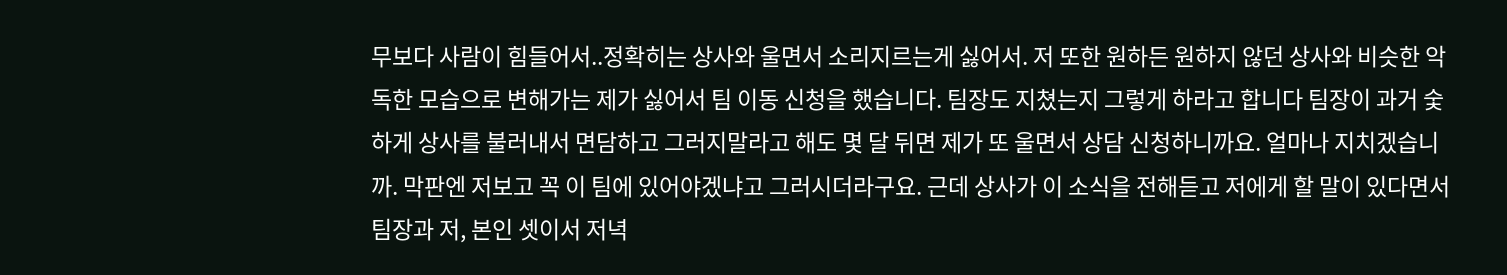무보다 사람이 힘들어서..정확히는 상사와 울면서 소리지르는게 싫어서. 저 또한 원하든 원하지 않던 상사와 비슷한 악독한 모습으로 변해가는 제가 싫어서 팀 이동 신청을 했습니다. 팀장도 지쳤는지 그렇게 하라고 합니다 팀장이 과거 숯하게 상사를 불러내서 면담하고 그러지말라고 해도 몇 달 뒤면 제가 또 울면서 상담 신청하니까요. 얼마나 지치겠습니까. 막판엔 저보고 꼭 이 팀에 있어야겠냐고 그러시더라구요. 근데 상사가 이 소식을 전해듣고 저에게 할 말이 있다면서 팀장과 저, 본인 셋이서 저녁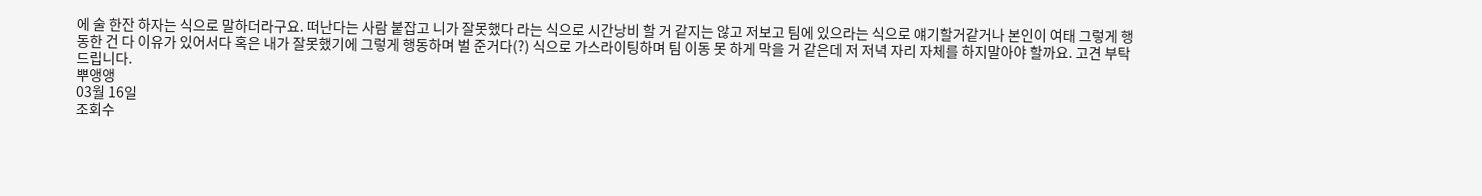에 술 한잔 하자는 식으로 말하더라구요. 떠난다는 사람 붙잡고 니가 잘못했다 라는 식으로 시간낭비 할 거 같지는 않고 저보고 팀에 있으라는 식으로 얘기할거같거나 본인이 여태 그렇게 행동한 건 다 이유가 있어서다 혹은 내가 잘못했기에 그렇게 행동하며 벌 준거다(?) 식으로 가스라이팅하며 팀 이동 못 하게 막을 거 같은데 저 저녁 자리 자체를 하지말아야 할까요. 고견 부탁드립니다.
뿌앵앵
03월 16일
조회수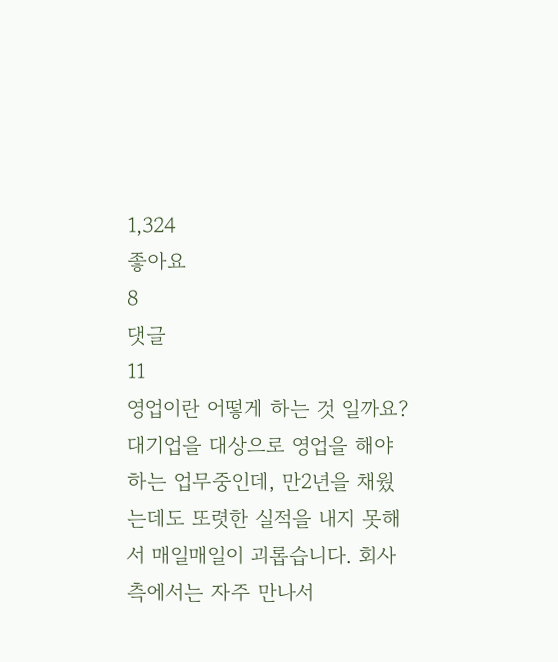1,324
좋아요
8
댓글
11
영업이란 어떻게 하는 것 일까요?
대기업을 대상으로 영업을 해야하는 업무중인데, 만2년을 채웠는데도 또렷한 실적을 내지 못해서 매일매일이 괴롭습니다. 회사측에서는 자주 만나서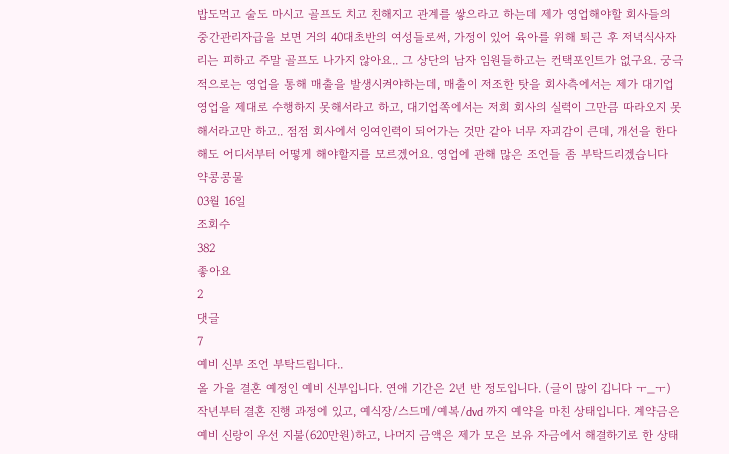밥도먹고 술도 마시고 골프도 치고 친해지고 관계를 쌓으라고 하는데 제가 영업해야할 회사들의 중간관리자급을 보면 거의 40대초반의 여성들로써, 가정이 있어 육아를 위해 퇴근 후 저녁식사자리는 피하고 주말 골프도 나가지 않아요.. 그 상단의 남자 임원들하고는 컨택포인트가 없구요. 궁극적으로는 영업을 통해 매출을 발생시켜야하는데, 매출이 저조한 탓을 회사측에서는 제가 대기업 영업을 제대로 수행하지 못해서라고 하고, 대기업쪽에서는 저희 회사의 실력이 그만큼 따라오지 못해서라고만 하고.. 점점 회사에서 잉여인력이 되어가는 것만 같아 너무 자괴감이 큰데, 개선을 한다해도 어디서부터 어떻게 해야할지를 모르겠어요. 영업에 관해 많은 조언들 좀 부탁드리겠습니다
약콩콩물
03월 16일
조회수
382
좋아요
2
댓글
7
예비 신부 조언 부탁드립니다..
올 가을 결혼 예정인 예비 신부입니다. 연애 기간은 2년 반 정도입니다. (글이 많이 깁니다 ㅜ_ㅜ) 작년부터 결혼 진행 과정에 있고, 예식장/스드메/예복/dvd 까지 예약을 마친 상태입니다. 계약금은 예비 신랑이 우선 지불(620만원)하고, 나머지 금액은 제가 모은 보유 자금에서 해결하기로 한 상태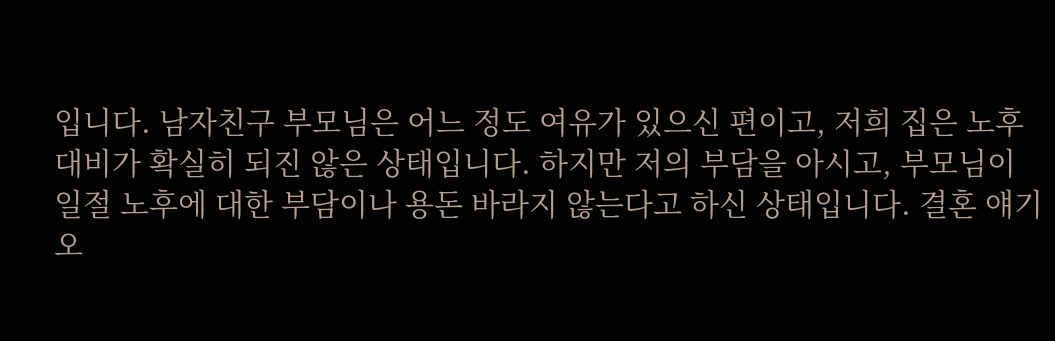입니다. 남자친구 부모님은 어느 정도 여유가 있으신 편이고, 저희 집은 노후 대비가 확실히 되진 않은 상태입니다. 하지만 저의 부담을 아시고, 부모님이 일절 노후에 대한 부담이나 용돈 바라지 않는다고 하신 상태입니다. 결혼 얘기 오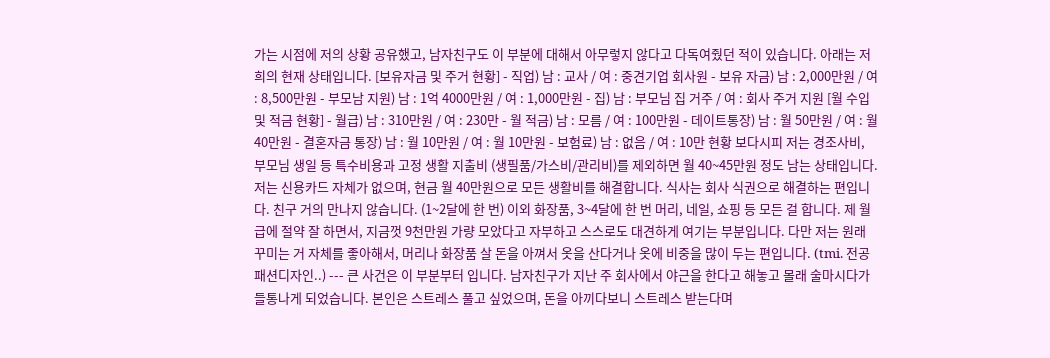가는 시점에 저의 상황 공유했고, 남자친구도 이 부분에 대해서 아무렇지 않다고 다독여줬던 적이 있습니다. 아래는 저희의 현재 상태입니다. [보유자금 및 주거 현황] - 직업) 남 : 교사 / 여 : 중견기업 회사원 - 보유 자금) 남 : 2,000만원 / 여 : 8,500만원 - 부모남 지원) 남 : 1억 4000만원 / 여 : 1,000만원 - 집) 남 : 부모님 집 거주 / 여 : 회사 주거 지원 [월 수입 및 적금 현황] - 월급) 남 : 310만원 / 여 : 230만 - 월 적금) 남 : 모름 / 여 : 100만원 - 데이트통장) 남 : 월 50만원 / 여 : 월 40만원 - 결혼자금 통장) 남 : 월 10만원 / 여 : 월 10만원 - 보험료) 남 : 없음 / 여 : 10만 현황 보다시피 저는 경조사비, 부모님 생일 등 특수비용과 고정 생활 지출비 (생필품/가스비/관리비)를 제외하면 월 40~45만원 정도 남는 상태입니다. 저는 신용카드 자체가 없으며, 현금 월 40만원으로 모든 생활비를 해결합니다. 식사는 회사 식권으로 해결하는 편입니다. 친구 거의 만나지 않습니다. (1~2달에 한 번) 이외 화장품, 3~4달에 한 번 머리, 네일, 쇼핑 등 모든 걸 합니다. 제 월급에 절약 잘 하면서, 지금껏 9천만원 가량 모았다고 자부하고 스스로도 대견하게 여기는 부분입니다. 다만 저는 원래 꾸미는 거 자체를 좋아해서, 머리나 화장품 살 돈을 아껴서 옷을 산다거나 옷에 비중을 많이 두는 편입니다. (tmi. 전공 패션디자인..) --- 큰 사건은 이 부분부터 입니다. 남자친구가 지난 주 회사에서 야근을 한다고 해놓고 몰래 술마시다가 들통나게 되었습니다. 본인은 스트레스 풀고 싶었으며, 돈을 아끼다보니 스트레스 받는다며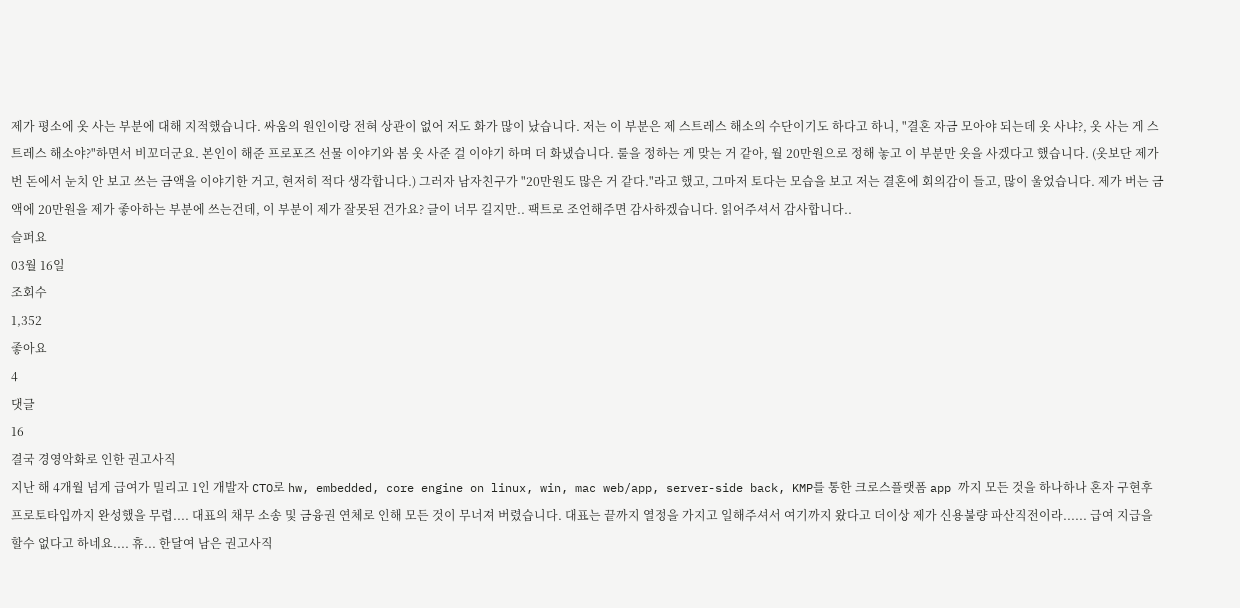제가 평소에 옷 사는 부분에 대해 지적했습니다. 싸움의 원인이랑 전혀 상관이 없어 저도 화가 많이 났습니다. 저는 이 부분은 제 스트레스 해소의 수단이기도 하다고 하니, "결혼 자금 모아야 되는데 옷 사냐?, 옷 사는 게 스트레스 해소야?"하면서 비꼬더군요. 본인이 해준 프로포즈 선물 이야기와 봄 옷 사준 걸 이야기 하며 더 화냈습니다. 룰을 정하는 게 맞는 거 같아, 월 20만원으로 정해 놓고 이 부분만 옷을 사겠다고 했습니다. (옷보단 제가 번 돈에서 눈치 안 보고 쓰는 금액을 이야기한 거고, 현저히 적다 생각합니다.) 그러자 남자친구가 "20만원도 많은 거 같다."라고 했고, 그마저 토다는 모습을 보고 저는 결혼에 회의감이 들고, 많이 울었습니다. 제가 버는 금액에 20만원을 제가 좋아하는 부분에 쓰는건데, 이 부분이 제가 잘못된 건가요? 글이 너무 길지만.. 팩트로 조언해주면 감사하겠습니다. 읽어주셔서 감사합니다..
슬퍼요
03월 16일
조회수
1,352
좋아요
4
댓글
16
결국 경영악화로 인한 권고사직
지난 해 4개월 넘게 급여가 밀리고 1인 개발자 CTO로 hw, embedded, core engine on linux, win, mac web/app, server-side back, KMP를 통한 크로스플랫폼 app 까지 모든 것을 하나하나 혼자 구현후 프로토타입까지 완성했을 무렵.... 대표의 채무 소송 및 금융권 연체로 인해 모든 것이 무너져 버렸습니다. 대표는 끝까지 열정을 가지고 일해주셔서 여기까지 왔다고 더이상 제가 신용불량 파산직전이라...... 급여 지급을 할수 없다고 하네요.... 휴... 한달여 남은 권고사직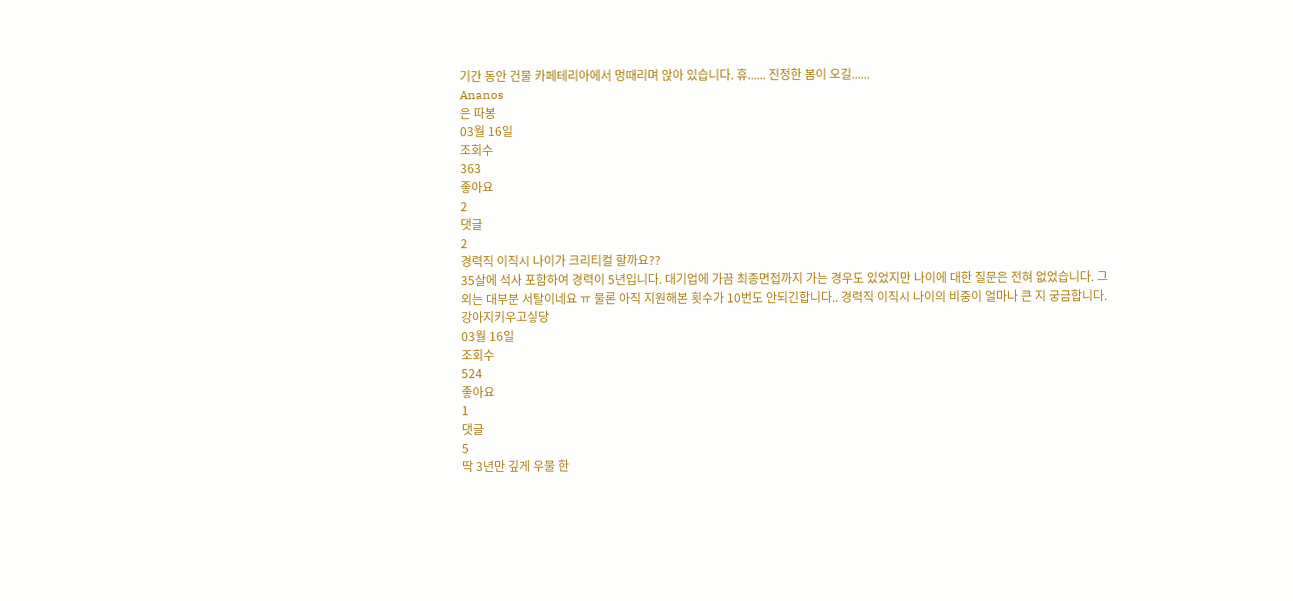기간 동안 건물 카페테리아에서 멍때리며 앉아 있습니다. 휴...... 진정한 봄이 오길......
Ananos
은 따봉
03월 16일
조회수
363
좋아요
2
댓글
2
경력직 이직시 나이가 크리티컬 할까요??
35살에 석사 포함하여 경력이 5년입니다. 대기업에 가끔 최종면접까지 가는 경우도 있었지만 나이에 대한 질문은 전혀 없었습니다. 그 외는 대부분 서탈이네요 ㅠ 물론 아직 지원해본 횟수가 10번도 안되긴합니다.. 경력직 이직시 나이의 비중이 얼마나 큰 지 궁금합니다.
강아지키우고싷당
03월 16일
조회수
524
좋아요
1
댓글
5
딱 3년만 깊게 우물 한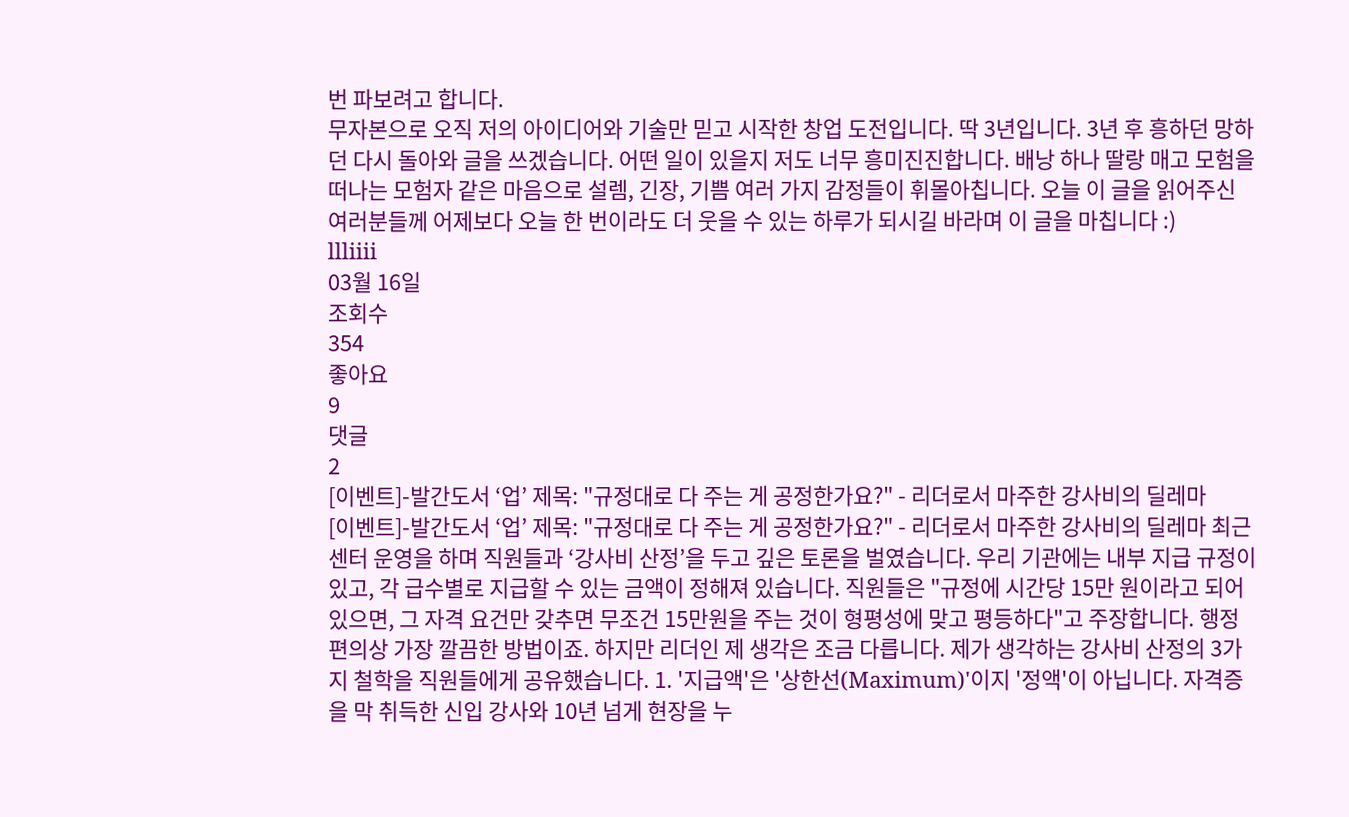번 파보려고 합니다.
무자본으로 오직 저의 아이디어와 기술만 믿고 시작한 창업 도전입니다. 딱 3년입니다. 3년 후 흥하던 망하던 다시 돌아와 글을 쓰겠습니다. 어떤 일이 있을지 저도 너무 흥미진진합니다. 배낭 하나 딸랑 매고 모험을 떠나는 모험자 같은 마음으로 설렘, 긴장, 기쁨 여러 가지 감정들이 휘몰아칩니다. 오늘 이 글을 읽어주신 여러분들께 어제보다 오늘 한 번이라도 더 웃을 수 있는 하루가 되시길 바라며 이 글을 마칩니다 :)
llliiii
03월 16일
조회수
354
좋아요
9
댓글
2
[이벤트]-발간도서 ‘업’ 제목: "규정대로 다 주는 게 공정한가요?" - 리더로서 마주한 강사비의 딜레마
[이벤트]-발간도서 ‘업’ 제목: "규정대로 다 주는 게 공정한가요?" - 리더로서 마주한 강사비의 딜레마 최근 센터 운영을 하며 직원들과 ‘강사비 산정’을 두고 깊은 토론을 벌였습니다. 우리 기관에는 내부 지급 규정이 있고, 각 급수별로 지급할 수 있는 금액이 정해져 있습니다. 직원들은 "규정에 시간당 15만 원이라고 되어 있으면, 그 자격 요건만 갖추면 무조건 15만원을 주는 것이 형평성에 맞고 평등하다"고 주장합니다. 행정 편의상 가장 깔끔한 방법이죠. 하지만 리더인 제 생각은 조금 다릅니다. 제가 생각하는 강사비 산정의 3가지 철학을 직원들에게 공유했습니다. 1. '지급액'은 '상한선(Maximum)'이지 '정액'이 아닙니다. 자격증을 막 취득한 신입 강사와 10년 넘게 현장을 누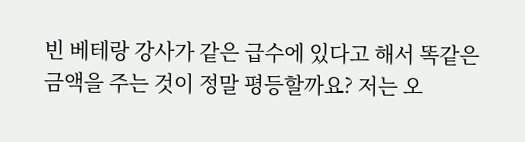빈 베테랑 강사가 같은 급수에 있다고 해서 똑같은 금액을 주는 것이 정말 평등할까요? 저는 오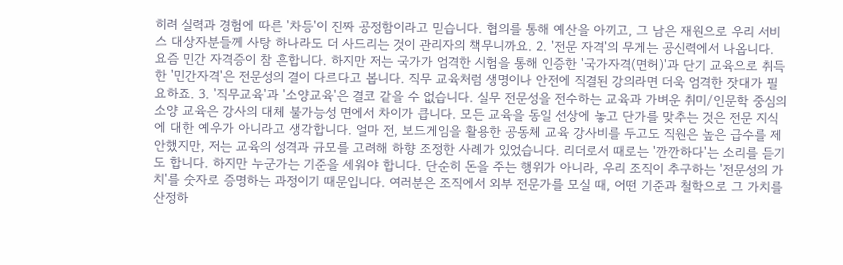히려 실력과 경험에 따른 '차등'이 진짜 공정함이라고 믿습니다. 협의를 통해 예산을 아끼고, 그 남은 재원으로 우리 서비스 대상자분들께 사탕 하나라도 더 사드리는 것이 관리자의 책무니까요. 2. '전문 자격'의 무게는 공신력에서 나옵니다. 요즘 민간 자격증이 참 흔합니다. 하지만 저는 국가가 엄격한 시험을 통해 인증한 '국가자격(면허)'과 단기 교육으로 취득한 '민간자격'은 전문성의 결이 다르다고 봅니다. 직무 교육처럼 생명이나 안전에 직결된 강의라면 더욱 엄격한 잣대가 필요하죠. 3. '직무교육'과 '소양교육'은 결코 같을 수 없습니다. 실무 전문성을 전수하는 교육과 가벼운 취미/인문학 중심의 소양 교육은 강사의 대체 불가능성 면에서 차이가 큽니다. 모든 교육을 동일 선상에 놓고 단가를 맞추는 것은 전문 지식에 대한 예우가 아니라고 생각합니다. 얼마 전, 보드게임을 활용한 공동체 교육 강사비를 두고도 직원은 높은 급수를 제안했지만, 저는 교육의 성격과 규모를 고려해 하향 조정한 사례가 있었습니다. 리더로서 때로는 '깐깐하다'는 소리를 듣기도 합니다. 하지만 누군가는 기준을 세워야 합니다. 단순히 돈을 주는 행위가 아니라, 우리 조직이 추구하는 '전문성의 가치'를 숫자로 증명하는 과정이기 때문입니다. 여러분은 조직에서 외부 전문가를 모실 때, 어떤 기준과 철학으로 그 가치를 산정하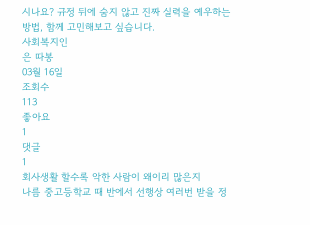시나요? 규정 뒤에 숨지 않고 진짜 실력을 예우하는 방법, 함께 고민해보고 싶습니다.
사회복지인
은 따봉
03월 16일
조회수
113
좋아요
1
댓글
1
회사생활 할수록 악한 사람이 왜이리 많은지
나름 중고등학교 때 반에서 선행상 여러번 받을 정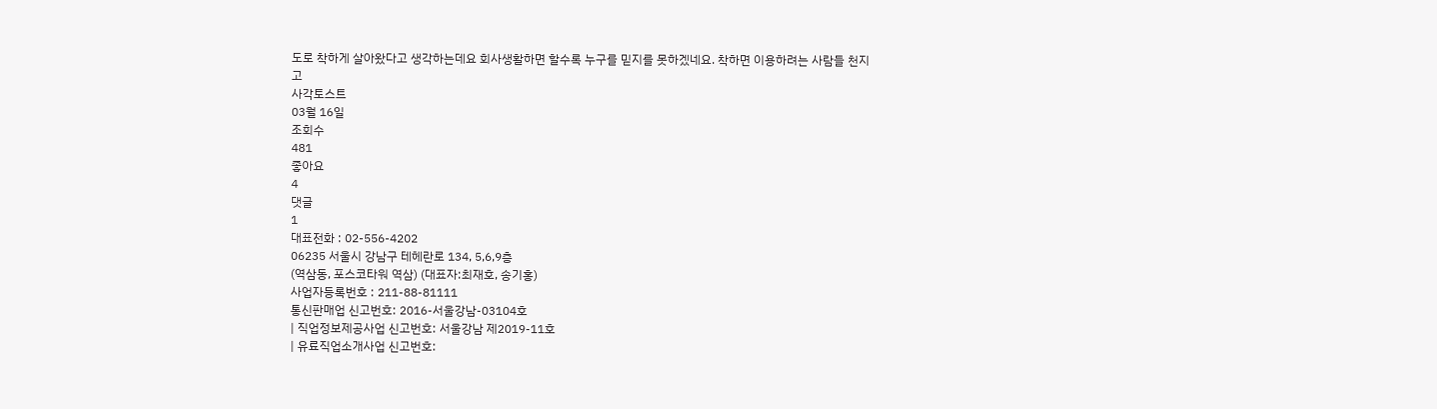도로 착하게 살아왔다고 생각하는데요 회사생활하면 할수록 누구를 믿지를 못하겠네요. 착하면 이용하려는 사람들 천지고
사각토스트
03월 16일
조회수
481
좋아요
4
댓글
1
대표전화 : 02-556-4202
06235 서울시 강남구 테헤란로 134, 5,6,9층
(역삼동, 포스코타워 역삼) (대표자:최재호, 송기홍)
사업자등록번호 : 211-88-81111
통신판매업 신고번호: 2016-서울강남-03104호
| 직업정보제공사업 신고번호: 서울강남 제2019-11호
| 유료직업소개사업 신고번호: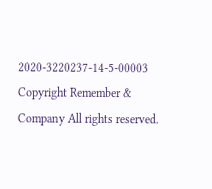2020-3220237-14-5-00003
Copyright Remember & Company All rights reserved.